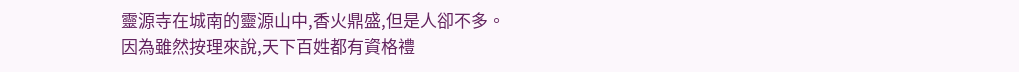靈源寺在城南的靈源山中,香火鼎盛,但是人卻不多。
因為雖然按理來說,天下百姓都有資格禮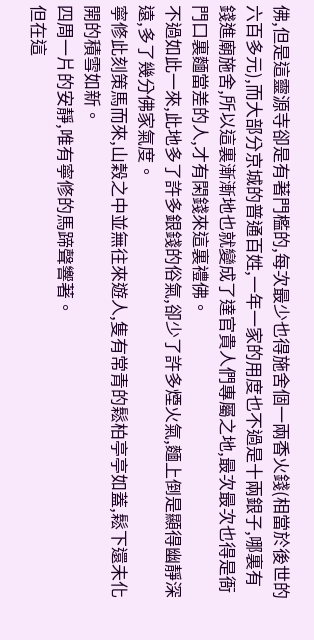佛,但是這靈源寺卻是有著門檻的,每次最少也得施舍個一兩香火錢(相當於後世的六百多元),而大部分京城的普通百姓,一年一家的用度也不過是十兩銀子,哪裏有錢進廟施舍,所以這裏漸漸地也就變成了達官貴人們專屬之地,最次最次也得是衙門口裏麵當差的人,才有閑錢來這裏禮佛。
不過如此一來,此地多了許多銀錢的俗氣,卻少了許多煙火氣,麵上倒是顯得幽靜深遠,多了幾分佛家氣度。
寧修此刻策馬而來,山穀之中並無往來遊人,隻有常青的鬆柏亭亭如蓋,鬆下還未化開的積雪如新。
四周一片的安靜,唯有寧修的馬蹄聲響著。
但在這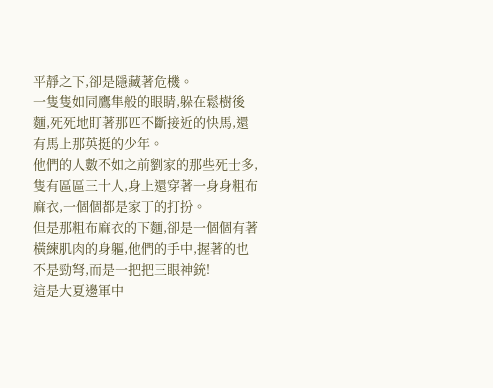平靜之下,卻是隱藏著危機。
一隻隻如同鷹隼般的眼睛,躲在鬆樹後麵,死死地盯著那匹不斷接近的快馬,還有馬上那英挺的少年。
他們的人數不如之前劉家的那些死士多,隻有區區三十人,身上還穿著一身身粗布麻衣,一個個都是家丁的打扮。
但是那粗布麻衣的下麵,卻是一個個有著橫練肌肉的身軀,他們的手中,握著的也不是勁弩,而是一把把三眼神銃!
這是大夏邊軍中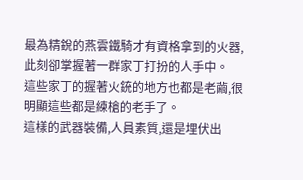最為精銳的燕雲鐵騎才有資格拿到的火器,此刻卻掌握著一群家丁打扮的人手中。
這些家丁的握著火銃的地方也都是老繭,很明顯這些都是練槍的老手了。
這樣的武器裝備,人員素質,還是埋伏出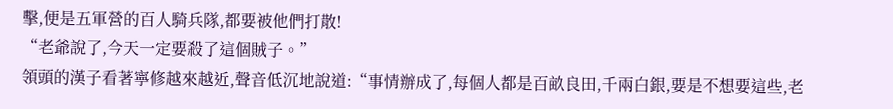擊,便是五軍營的百人騎兵隊,都要被他們打散!
“老爺說了,今天一定要殺了這個賊子。”
領頭的漢子看著寧修越來越近,聲音低沉地說道:“事情辦成了,每個人都是百畝良田,千兩白銀,要是不想要這些,老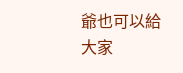爺也可以給大家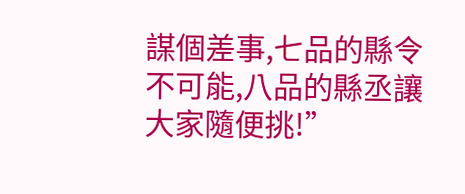謀個差事,七品的縣令不可能,八品的縣丞讓大家隨便挑!”